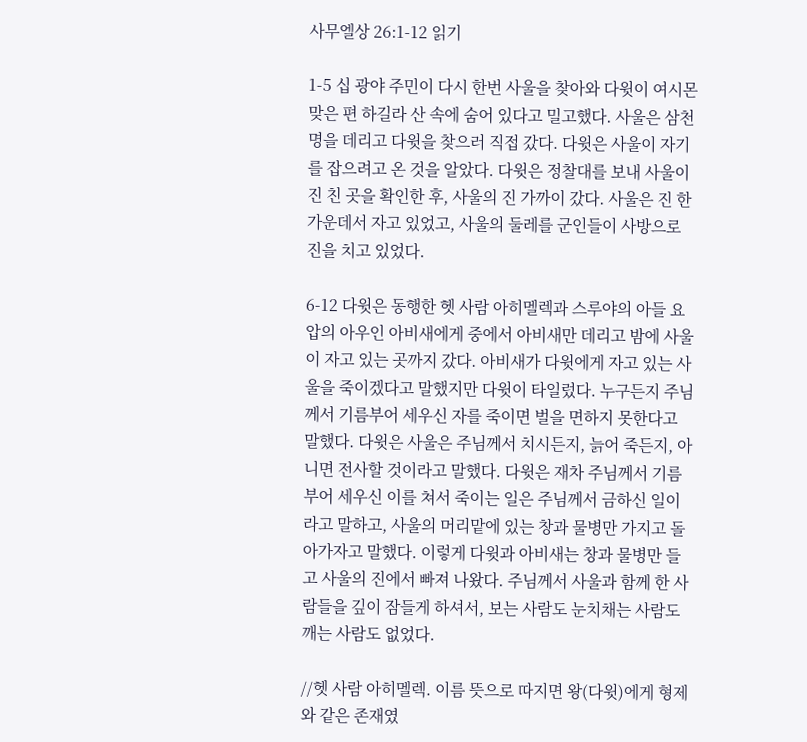사무엘상 26:1-12 읽기

1-5 십 광야 주민이 다시 한번 사울을 찾아와 다윗이 여시몬 맞은 편 하길라 산 속에 숨어 있다고 밀고했다. 사울은 삼천 명을 데리고 다윗을 찾으러 직접 갔다. 다윗은 사울이 자기를 잡으려고 온 것을 알았다. 다윗은 정찰대를 보내 사울이 진 친 곳을 확인한 후, 사울의 진 가까이 갔다. 사울은 진 한 가운데서 자고 있었고, 사울의 둘레를 군인들이 사방으로 진을 치고 있었다.

6-12 다윗은 동행한 헷 사람 아히멜렉과 스루야의 아들 요압의 아우인 아비새에게 중에서 아비새만 데리고 밤에 사울이 자고 있는 곳까지 갔다. 아비새가 다윗에게 자고 있는 사울을 죽이겠다고 말했지만 다윗이 타일렀다. 누구든지 주님께서 기름부어 세우신 자를 죽이면 벌을 면하지 못한다고 말했다. 다윗은 사울은 주님께서 치시든지, 늙어 죽든지, 아니면 전사할 것이라고 말했다. 다윗은 재차 주님께서 기름부어 세우신 이를 쳐서 죽이는 일은 주님께서 금하신 일이라고 말하고, 사울의 머리맡에 있는 창과 물병만 가지고 돌아가자고 말했다. 이렇게 다윗과 아비새는 창과 물병만 들고 사울의 진에서 빠져 나왔다. 주님께서 사울과 함께 한 사람들을 깊이 잠들게 하셔서, 보는 사람도 눈치채는 사람도 깨는 사람도 없었다.

//헷 사람 아히멜렉. 이름 뜻으로 따지면 왕(다윗)에게 형제와 같은 존재였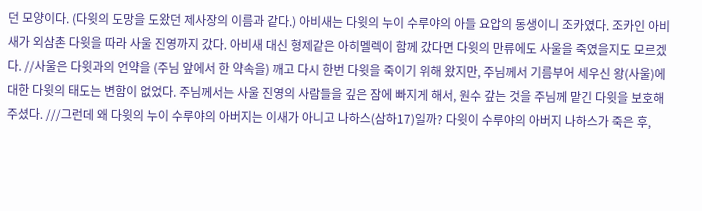던 모양이다. (다윗의 도망을 도왔던 제사장의 이름과 같다.) 아비새는 다윗의 누이 수루야의 아들 요압의 동생이니 조카였다. 조카인 아비새가 외삼촌 다윗을 따라 사울 진영까지 갔다. 아비새 대신 형제같은 아히멜렉이 함께 갔다면 다윗의 만류에도 사울을 죽였을지도 모르겠다. //사울은 다윗과의 언약을 (주님 앞에서 한 약속을) 깨고 다시 한번 다윗을 죽이기 위해 왔지만, 주님께서 기름부어 세우신 왕(사울)에 대한 다윗의 태도는 변함이 없었다. 주님께서는 사울 진영의 사람들을 깊은 잠에 빠지게 해서, 원수 갚는 것을 주님께 맡긴 다윗을 보호해 주셨다. ///그런데 왜 다윗의 누이 수루야의 아버지는 이새가 아니고 나하스(삼하17)일까? 다윗이 수루야의 아버지 나하스가 죽은 후,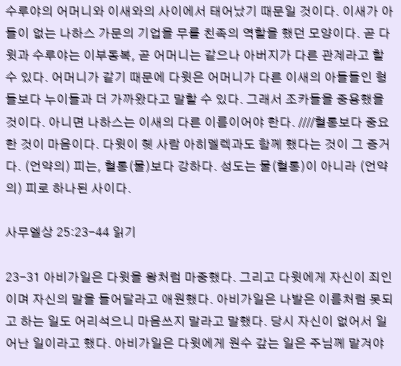수루야의 어머니와 이새와의 사이에서 태어났기 때문일 것이다. 이새가 아들이 없는 나하스 가문의 기업을 무를 친족의 역할을 했던 모양이다. 곧 다윗과 수루야는 이부동복, 곧 어머니는 같으나 아버지가 다른 관계라고 할 수 있다. 어머니가 같기 때문에 다윗은 어머니가 다른 이새의 아들들인 형들보다 누이들과 더 가까왔다고 말할 수 있다. 그래서 조카들을 중용했을 것이다. 아니면 나하스는 이새의 다른 이름이어야 한다. ////혈통보다 중요한 것이 마음이다. 다윗이 헷 사람 아히멜렉과도 함께 했다는 것이 그 증거다. (언약의) 피는, 혈통(물)보다 강하다. 성도는 물(혈통)이 아니라 (언약의) 피로 하나된 사이다.

사무엘상 25:23-44 읽기

23-31 아비가일은 다윗을 왕처럼 마중했다. 그리고 다윗에게 자신이 죄인이며 자신의 말을 들어달라고 애원했다. 아비가일은 나발은 이름처럼 못되고 하는 일도 어리석으니 마음쓰지 말라고 말했다. 당시 자신이 없어서 일어난 일이라고 했다. 아비가일은 다윗에게 원수 갚는 일은 주님께 맡겨야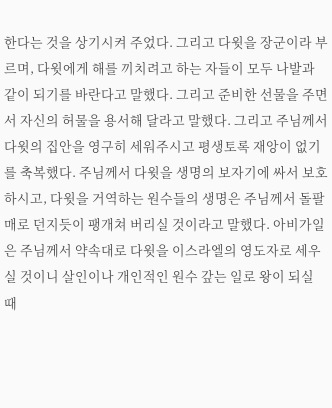한다는 것을 상기시켜 주었다. 그리고 다윗을 장군이라 부르며, 다윗에게 해를 끼치려고 하는 자들이 모두 나발과 같이 되기를 바란다고 말했다. 그리고 준비한 선물을 주면서 자신의 허물을 용서해 달라고 말했다. 그리고 주님께서 다윗의 집안을 영구히 세워주시고 평생토록 재앙이 없기를 축복했다. 주님께서 다윗을 생명의 보자기에 싸서 보호하시고, 다윗을 거역하는 원수들의 생명은 주님께서 돌팔매로 던지듯이 팽개쳐 버리실 것이라고 말했다. 아비가일은 주님께서 약속대로 다윗을 이스라엘의 영도자로 세우실 것이니 살인이나 개인적인 원수 갚는 일로 왕이 되실 때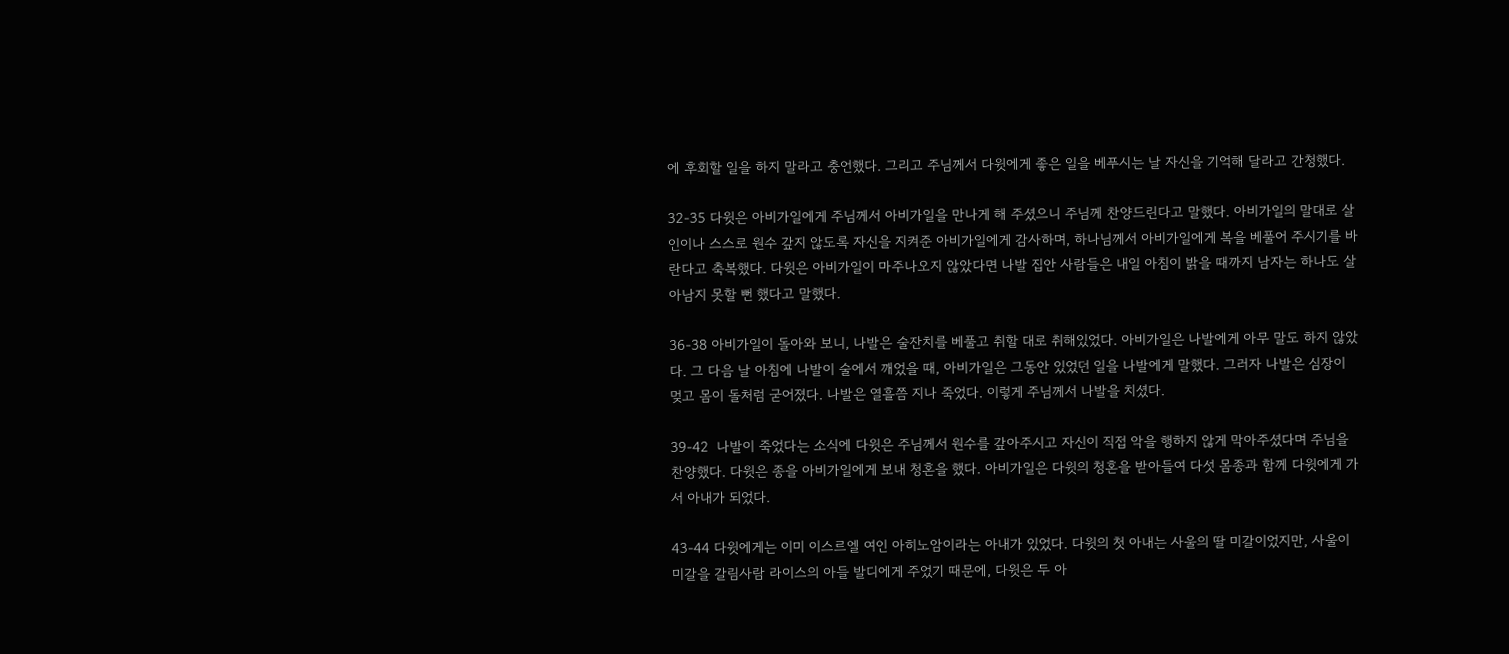에 후회할 일을 하지 말라고 충언했다. 그리고 주님께서 다윗에게 좋은 일을 베푸시는 날 자신을 기억해 달라고 간청했다.

32-35 다윗은 아비가일에게 주님께서 아비가일을 만나게 해 주셨으니 주님께 찬양드린다고 말했다. 아비가일의 말대로 살인이나 스스로 원수 갚지 않도록 자신을 지켜준 아비가일에게 감사하며, 하나님께서 아비가일에게 복을 베풀어 주시기를 바란다고 축복했다. 다윗은 아비가일이 마주나오지 않았다면 나발 집안 사람들은 내일 아침이 밝을 때까지 남자는 하나도 살아남지 못할 뻔 했다고 말했다.

36-38 아비가일이 돌아와 보니, 나발은 술잔치를 베풀고 취할 대로 취해있었다. 아비가일은 나발에게 아무 말도 하지 않았다. 그 다음 날 아침에 나발이 술에서 깨었을 때, 아비가일은 그동안 있었던 일을 나발에게 말했다. 그러자 나발은 심장이 멎고 몸이 돌처럼 굳어졌다. 나발은 열흘쯤 지나 죽었다. 이렇게 주님께서 나발을 치셨다.

39-42  나발이 죽었다는 소식에 다윗은 주님께서 원수를 갚아주시고 자신이 직접 악을 행하지 않게 막아주셨다며 주님을 찬양했다. 다윗은 종을 아비가일에게 보내 청혼을 했다. 아비가일은 다윗의 청혼을 받아들여 다섯 몸종과 함께 다윗에게 가서 아내가 되었다.

43-44 다윗에게는 이미 이스르엘 여인 아히노암이라는 아내가 있었다. 다윗의 첫 아내는 사울의 딸 미갈이었지만, 사울이 미갈을 갈림사람 라이스의 아들 발디에게 주었기 때문에, 다윗은 두 아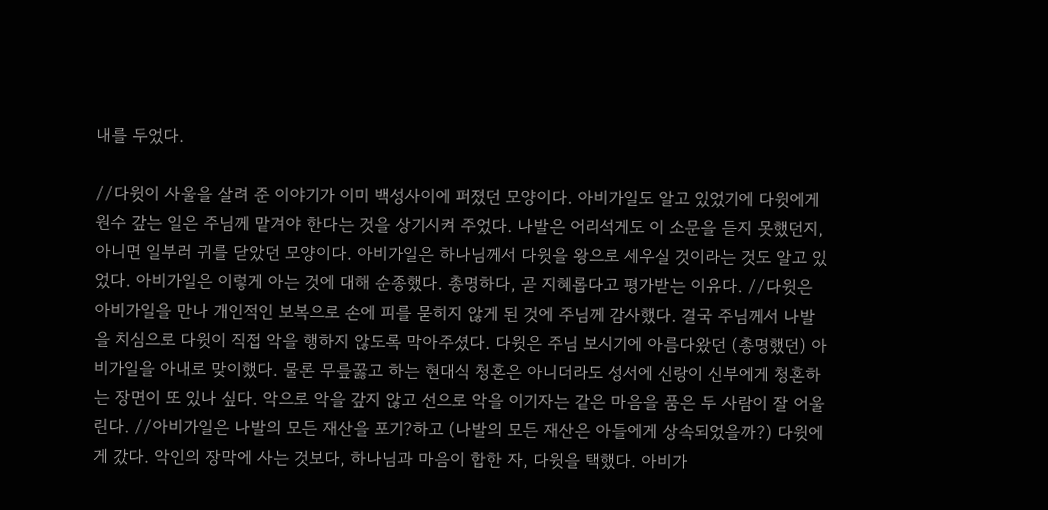내를 두었다.

//다윗이 사울을 살려 준 이야기가 이미 백성사이에 퍼졌던 모양이다. 아비가일도 알고 있었기에 다윗에게 원수 갚는 일은 주님께 맡겨야 한다는 것을 상기시켜 주었다. 나발은 어리석게도 이 소문을 듣지 못했던지, 아니면 일부러 귀를 닫았던 모양이다. 아비가일은 하나님께서 다윗을 왕으로 세우실 것이라는 것도 알고 있었다. 아비가일은 이렇게 아는 것에 대해 순종했다. 총명하다, 곧 지혜롭다고 평가받는 이유다. //다윗은 아비가일을 만나 개인적인 보복으로 손에 피를 묻히지 않게 된 것에 주님께 감사했다. 결국 주님께서 나발을 치심으로 다윗이 직접 악을 행하지 않도록 막아주셨다. 다윗은 주님 보시기에 아름다왔던 (총명했던) 아비가일을 아내로 맞이했다. 물론 무릎꿇고 하는 현대식 청혼은 아니더라도 성서에 신랑이 신부에게 청혼하는 장면이 또 있나 싶다. 악으로 악을 갚지 않고 선으로 악을 이기자는 같은 마음을 품은 두 사람이 잘 어울린다. //아비가일은 나발의 모든 재산을 포기?하고 (나발의 모든 재산은 아들에게 상속되었을까?) 다윗에게 갔다. 악인의 장막에 사는 것보다, 하나님과 마음이 합한 자, 다윗을 택했다. 아비가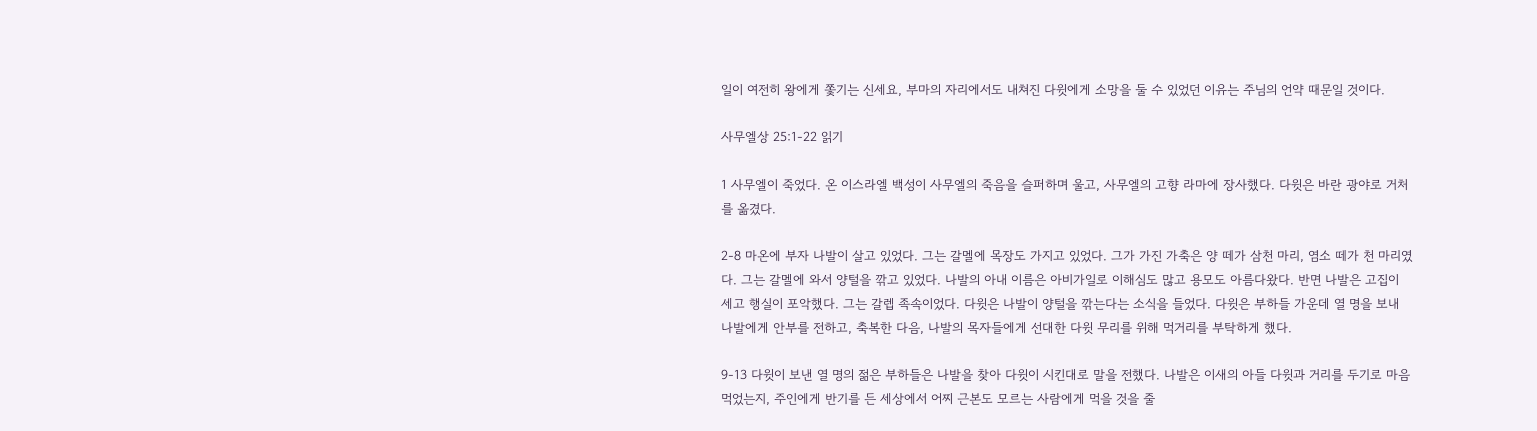일이 여전히 왕에게 쫓기는 신세요, 부마의 자리에서도 내쳐진 다윗에게 소망을 둘 수 있었던 이유는 주님의 언약 때문일 것이다.

사무엘상 25:1-22 읽기

1 사무엘이 죽었다. 온 이스라엘 백성이 사무엘의 죽음을 슬퍼하며 울고, 사무엘의 고향 라마에 장사했다. 다윗은 바란 광야로 거처를 옮겼다.

2-8 마온에 부자 나발이 살고 있었다. 그는 갈멜에 목장도 가지고 있었다. 그가 가진 가축은 양 떼가 삼천 마리, 염소 떼가 천 마리였다. 그는 갈멜에 와서 양털을 깎고 있었다. 나발의 아내 이름은 아비가일로 이해심도 많고 용모도 아름다왔다. 반면 나발은 고집이 세고 행실이 포악했다. 그는 갈렙 족속이었다. 다윗은 나발이 양털을 깎는다는 소식을 들었다. 다윗은 부하들 가운데 열 명을 보내 나발에게 안부를 전하고, 축복한 다음, 나발의 목자들에게 선대한 다윗 무리를 위해 먹거리를 부탁하게 했다.

9-13 다윗이 보낸 열 명의 젊은 부하들은 나발을 찾아 다윗이 시킨대로 말을 전했다. 나발은 이새의 아들 다윗과 거리를 두기로 마음먹었는지, 주인에게 반기를 든 세상에서 어찌 근본도 모르는 사람에게 먹을 것을 줄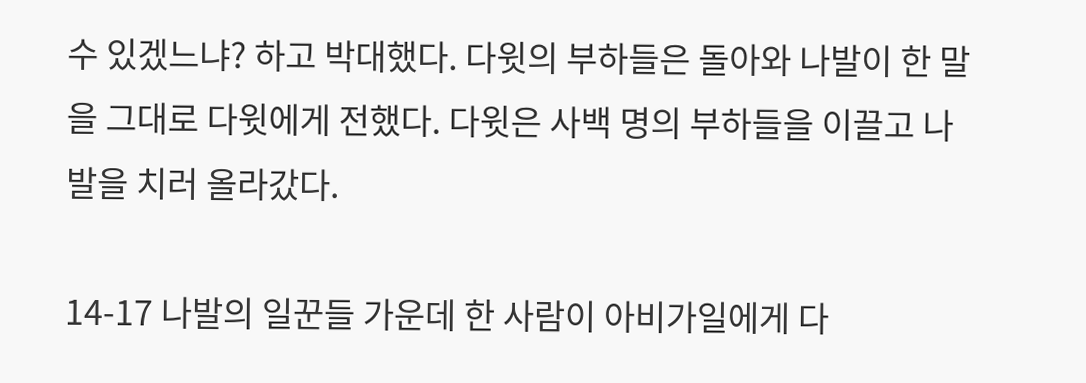수 있겠느냐? 하고 박대했다. 다윗의 부하들은 돌아와 나발이 한 말을 그대로 다윗에게 전했다. 다윗은 사백 명의 부하들을 이끌고 나발을 치러 올라갔다.

14-17 나발의 일꾼들 가운데 한 사람이 아비가일에게 다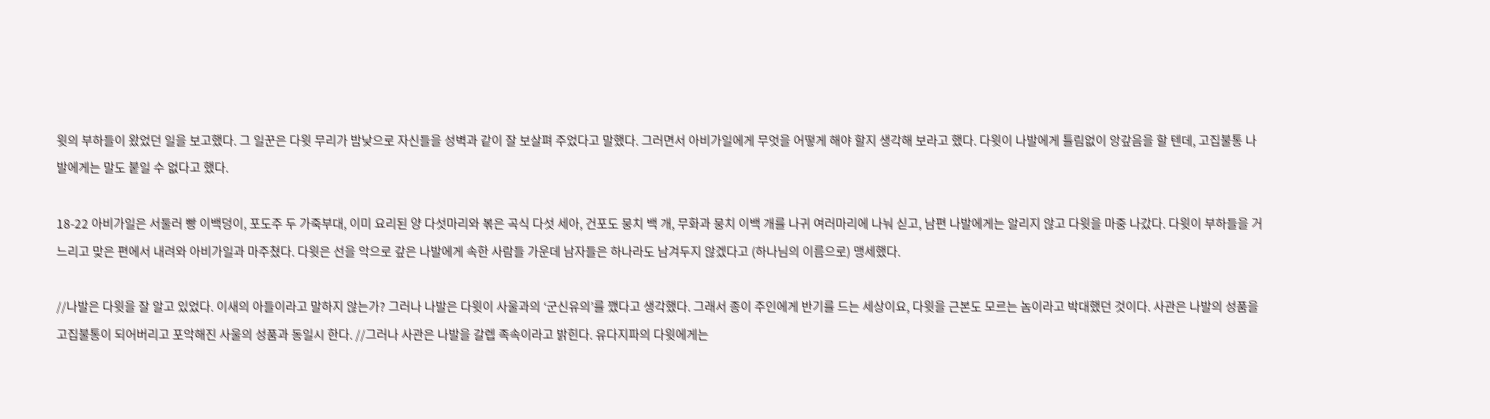윗의 부하들이 왔었던 일을 보고했다. 그 일꾼은 다윗 무리가 밤낮으로 자신들을 성벽과 같이 잘 보살펴 주었다고 말했다. 그러면서 아비가일에게 무엇을 어떻게 해야 할지 생각해 보라고 했다. 다윗이 나발에게 틀림없이 앙갚음을 할 텐데, 고집불통 나발에게는 말도 붙일 수 없다고 했다.

18-22 아비가일은 서둘러 빵 이백덩이, 포도주 두 가죽부대, 이미 요리된 양 다섯마리와 볶은 곡식 다섯 세아, 건포도 뭉치 백 개, 무화과 뭉치 이백 개를 나귀 여러마리에 나눠 싣고, 남편 나발에게는 알리지 않고 다윗을 마중 나갔다. 다윗이 부하들을 거느리고 맞은 편에서 내려와 아비가일과 마주쳤다. 다윗은 선을 악으로 갚은 나발에게 속한 사람들 가운데 남자들은 하나라도 남겨두지 않겠다고 (하나님의 이름으로) 맹세했다.

//나발은 다윗을 잘 알고 있었다. 이새의 아들이라고 말하지 않는가? 그러나 나발은 다윗이 사울과의 ‘군신유의’를 깼다고 생각했다. 그래서 종이 주인에게 반기를 드는 세상이요, 다윗을 근본도 모르는 놈이라고 박대했던 것이다. 사관은 나발의 성품을 고집불통이 되어버리고 포악해진 사울의 성품과 동일시 한다. //그러나 사관은 나발을 갈렙 족속이라고 밝힌다. 유다지파의 다윗에게는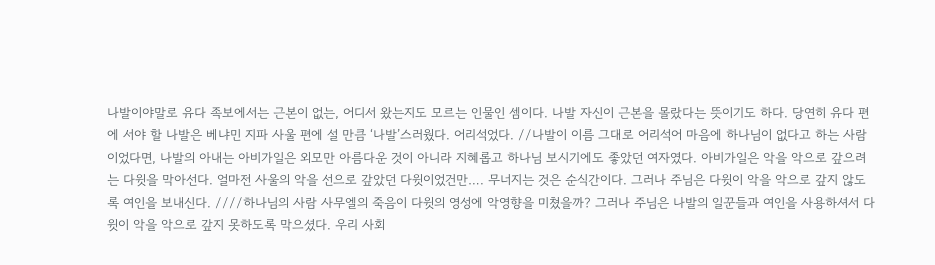나발이야말로 유다 족보에서는 근본이 없는, 어디서 왔는지도 모르는 인물인 셈이다. 나발 자신이 근본을 몰랐다는 뜻이기도 하다. 당연히 유다 편에 서야 할 나발은 베냐민 지파 사울 편에 설 만큼 ‘나발’스러웠다. 어리석었다. //나발이 이름 그대로 어리석어 마음에 하나님이 없다고 하는 사람이었다면, 나발의 아내는 아비가일은 외모만 아름다운 것이 아니라 지혜롭고 하나님 보시기에도 좋았던 여자였다. 아비가일은 악을 악으로 갚으려는 다윗을 막아선다. 얼마전 사울의 악을 선으로 갚았던 다윗이었건만…. 무너지는 것은 순식간이다. 그러나 주님은 다윗이 악을 악으로 갚지 않도록 여인을 보내신다. ////하나님의 사람 사무엘의 죽음이 다윗의 영성에 악영향을 미쳤을까? 그러나 주님은 나발의 일꾼들과 여인을 사용하셔서 다윗이 악을 악으로 갚지 못하도록 막으셨다. 우리 사회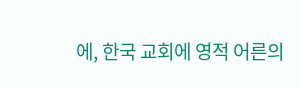에, 한국 교회에 영적 어른의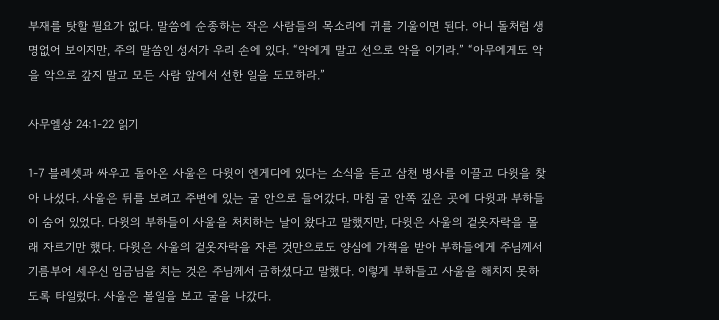부재를 탓할 필요가 없다. 말씀에 순종하는 작은 사람들의 목소리에 귀를 기울이면 된다. 아니 돌처럼 생명없어 보이지만, 주의 말씀인 성서가 우리 손에 있다. “악에게 말고 선으로 악을 이기라.” “아무에게도 악을 악으로 갚지 말고 모든 사람 앞에서 선한 일을 도모하라.”

사무엘상 24:1-22 읽기

1-7 블레셋과 싸우고 돌아온 사울은 다윗이 엔게디에 있다는 소식을 듣고 삼천 병사를 이끌고 다윗을 찾아 나섰다. 사울은 뒤를 보려고 주변에 있는 굴 안으로 들어갔다. 마침 굴 안쪽 깊은 곳에 다윗과 부하들이 숨어 있었다. 다윗의 부하들이 사울을 처치하는 날이 왔다고 말했지만, 다윗은 사울의 겉옷자락을 몰래 자르기만 했다. 다윗은 사울의 겉옷자락을 자른 것만으로도 양심에 가책을 받아 부하들에게 주님께서 기름부어 세우신 임금님을 치는 것은 주님께서 금하셨다고 말했다. 이렇게 부하들고 사울을 해치지 못하도록 타일렀다. 사울은 볼일을 보고 굴을 나갔다.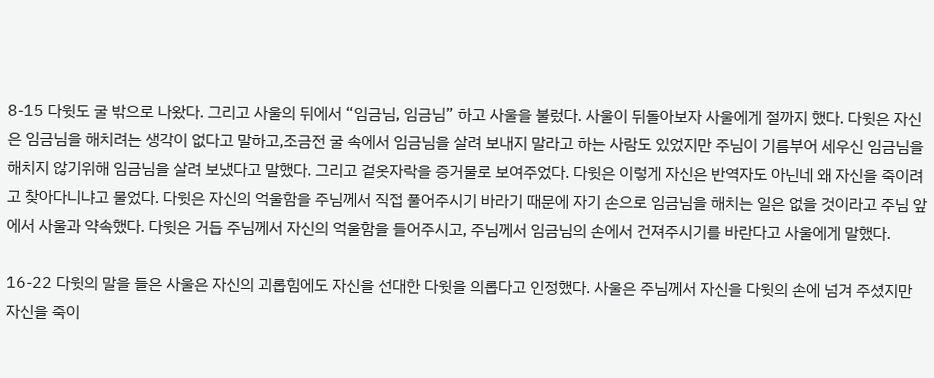8-15 다윗도 굴 밖으로 나왔다. 그리고 사울의 뒤에서 “임금님, 임금님” 하고 사울을 불렀다. 사울이 뒤돌아보자 사울에게 절까지 했다. 다윗은 자신은 임금님을 해치려는 생각이 없다고 말하고,조금전 굴 속에서 임금님을 살려 보내지 말라고 하는 사람도 있었지만 주님이 기름부어 세우신 임금님을 해치지 않기위해 임금님을 살려 보냈다고 말했다. 그리고 겉옷자락을 증거물로 보여주었다. 다윗은 이렇게 자신은 반역자도 아닌네 왜 자신을 죽이려고 찾아다니냐고 물었다. 다윗은 자신의 억울함을 주님께서 직접 풀어주시기 바라기 때문에 자기 손으로 임금님을 해치는 일은 없을 것이라고 주님 앞에서 사울과 약속했다. 다윗은 거듭 주님께서 자신의 억울함을 들어주시고, 주님께서 임금님의 손에서 건져주시기를 바란다고 사울에게 말했다.

16-22 다윗의 말을 들은 사울은 자신의 괴롭힘에도 자신을 선대한 다윗을 의롭다고 인정했다. 사울은 주님께서 자신을 다윗의 손에 넘겨 주셨지만 자신을 죽이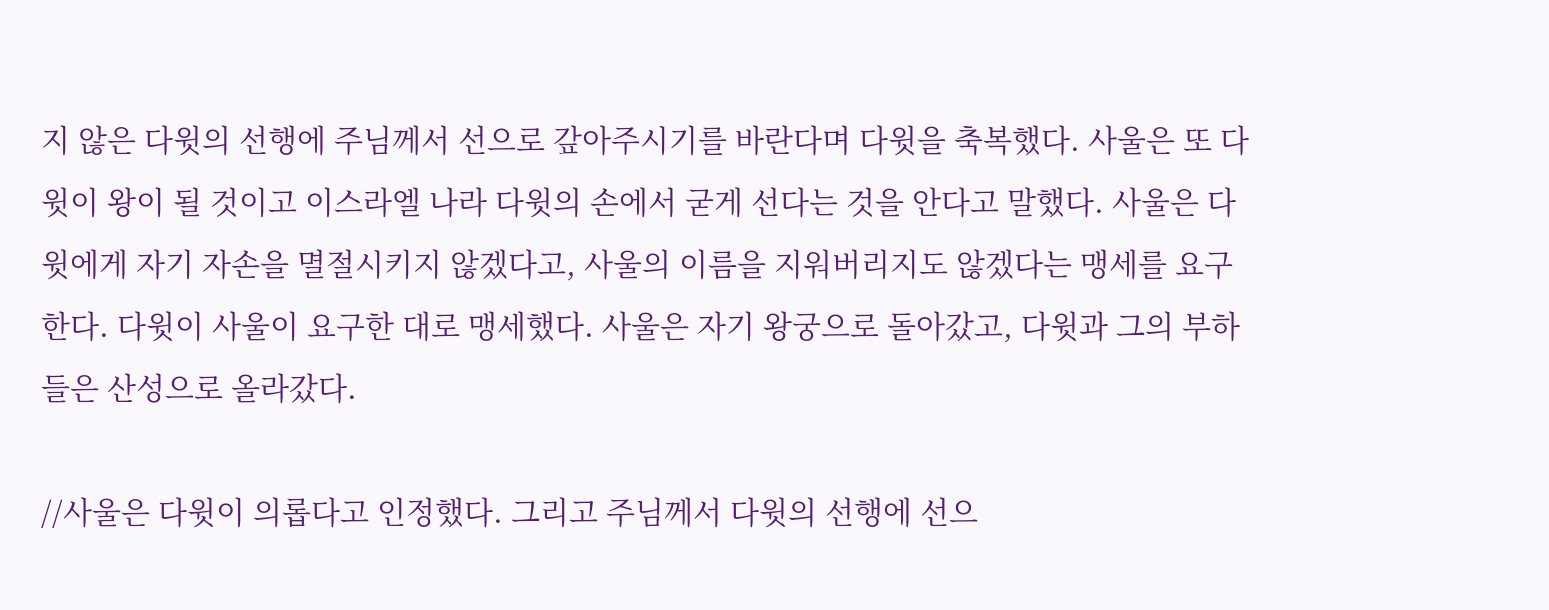지 않은 다윗의 선행에 주님께서 선으로 갚아주시기를 바란다며 다윗을 축복했다. 사울은 또 다윗이 왕이 될 것이고 이스라엘 나라 다윗의 손에서 굳게 선다는 것을 안다고 말했다. 사울은 다윗에게 자기 자손을 멸절시키지 않겠다고, 사울의 이름을 지워버리지도 않겠다는 맹세를 요구한다. 다윗이 사울이 요구한 대로 맹세했다. 사울은 자기 왕궁으로 돌아갔고, 다윗과 그의 부하들은 산성으로 올라갔다.

//사울은 다윗이 의롭다고 인정했다. 그리고 주님께서 다윗의 선행에 선으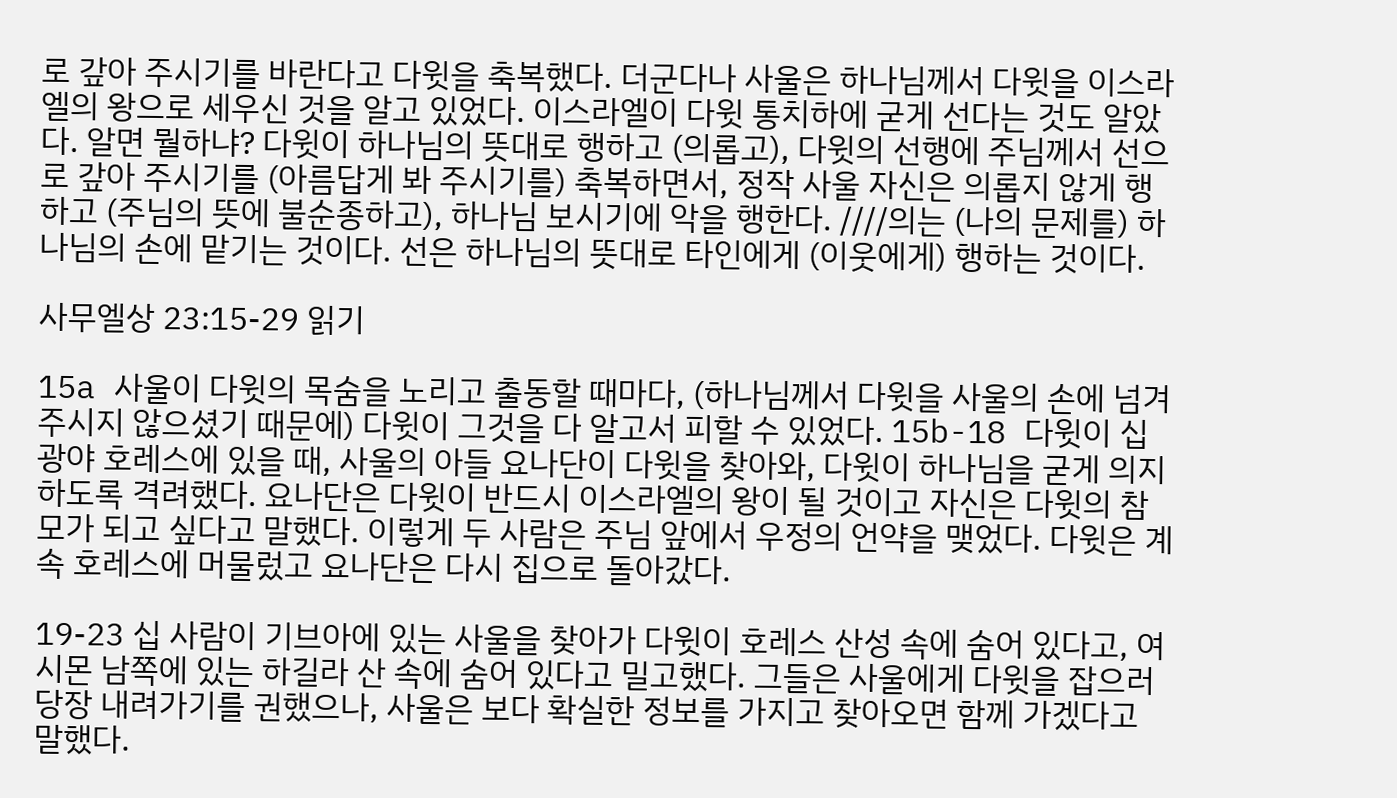로 갚아 주시기를 바란다고 다윗을 축복했다. 더군다나 사울은 하나님께서 다윗을 이스라엘의 왕으로 세우신 것을 알고 있었다. 이스라엘이 다윗 통치하에 굳게 선다는 것도 알았다. 알면 뭘하냐? 다윗이 하나님의 뜻대로 행하고 (의롭고), 다윗의 선행에 주님께서 선으로 갚아 주시기를 (아름답게 봐 주시기를) 축복하면서, 정작 사울 자신은 의롭지 않게 행하고 (주님의 뜻에 불순종하고), 하나님 보시기에 악을 행한다. ////의는 (나의 문제를) 하나님의 손에 맡기는 것이다. 선은 하나님의 뜻대로 타인에게 (이웃에게) 행하는 것이다.

사무엘상 23:15-29 읽기

15a 사울이 다윗의 목숨을 노리고 출동할 때마다, (하나님께서 다윗을 사울의 손에 넘겨 주시지 않으셨기 때문에) 다윗이 그것을 다 알고서 피할 수 있었다. 15b-18 다윗이 십 광야 호레스에 있을 때, 사울의 아들 요나단이 다윗을 찾아와, 다윗이 하나님을 굳게 의지하도록 격려했다. 요나단은 다윗이 반드시 이스라엘의 왕이 될 것이고 자신은 다윗의 참모가 되고 싶다고 말했다. 이렇게 두 사람은 주님 앞에서 우정의 언약을 맺었다. 다윗은 계속 호레스에 머물렀고 요나단은 다시 집으로 돌아갔다.

19-23 십 사람이 기브아에 있는 사울을 찾아가 다윗이 호레스 산성 속에 숨어 있다고, 여시몬 남쪽에 있는 하길라 산 속에 숨어 있다고 밀고했다. 그들은 사울에게 다윗을 잡으러 당장 내려가기를 권했으나, 사울은 보다 확실한 정보를 가지고 찾아오면 함께 가겠다고 말했다.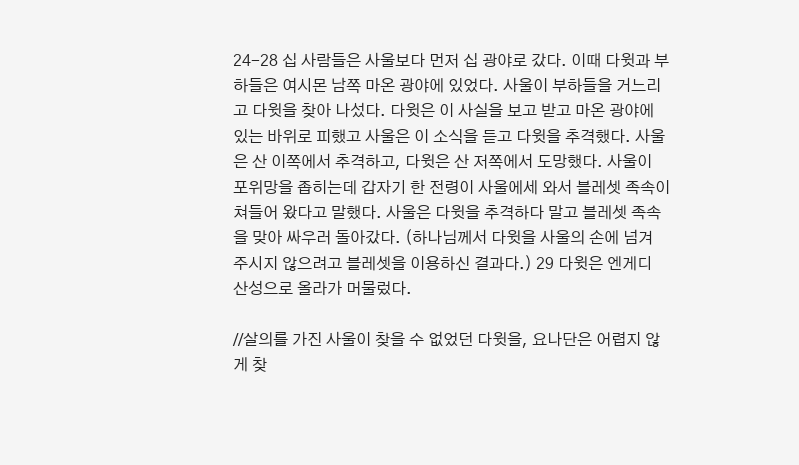24-28 십 사람들은 사울보다 먼저 십 광야로 갔다. 이때 다윗과 부하들은 여시몬 남쪽 마온 광야에 있었다. 사울이 부하들을 거느리고 다윗을 찾아 나섰다. 다윗은 이 사실을 보고 받고 마온 광야에 있는 바위로 피했고 사울은 이 소식을 듣고 다윗을 추격했다. 사울은 산 이쪽에서 추격하고, 다윗은 산 저쪽에서 도망했다. 사울이 포위망을 좁히는데 갑자기 한 전령이 사울에세 와서 블레셋 족속이 쳐들어 왔다고 말했다. 사울은 다윗을 추격하다 말고 블레셋 족속을 맞아 싸우러 돌아갔다. (하나님께서 다윗을 사울의 손에 넘겨 주시지 않으려고 블레셋을 이용하신 결과다.) 29 다윗은 엔게디 산성으로 올라가 머물렀다.

//살의를 가진 사울이 찾을 수 없었던 다윗을, 요나단은 어렵지 않게 찾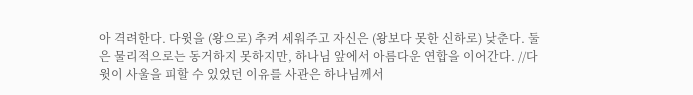아 격려한다. 다윗을 (왕으로) 추켜 세워주고 자신은 (왕보다 못한 신하로) 낮춘다. 둘은 물리적으로는 동거하지 못하지만, 하나님 앞에서 아름다운 연합을 이어간다. //다윗이 사울을 피할 수 있었던 이유를 사관은 하나님께서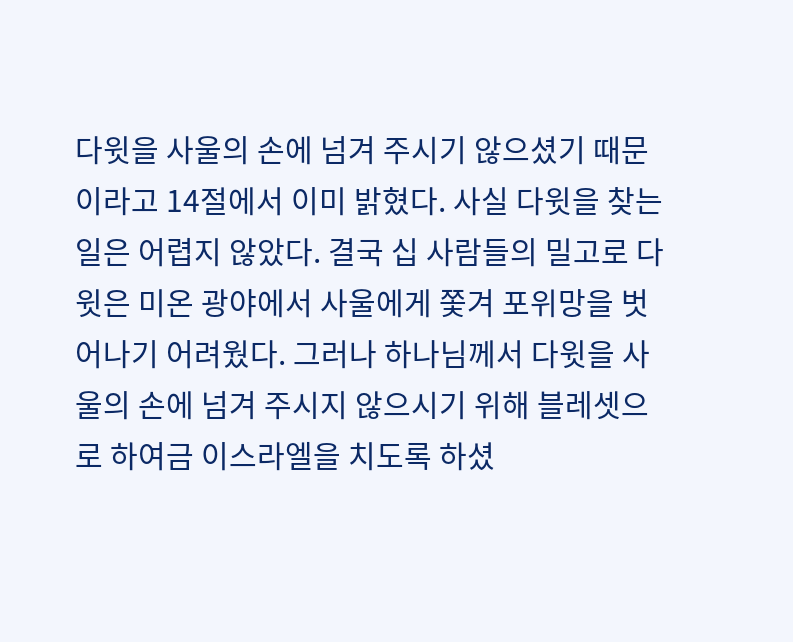다윗을 사울의 손에 넘겨 주시기 않으셨기 때문이라고 14절에서 이미 밝혔다. 사실 다윗을 찾는 일은 어렵지 않았다. 결국 십 사람들의 밀고로 다윗은 미온 광야에서 사울에게 쫓겨 포위망을 벗어나기 어려웠다. 그러나 하나님께서 다윗을 사울의 손에 넘겨 주시지 않으시기 위해 블레셋으로 하여금 이스라엘을 치도록 하셨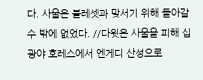다. 사울은 블레셋과 맞서기 위해 돌아갈 수 밖에 없었다. //다윗은 사울을 피해 십 광야 호레스에서 엔게디 산성으로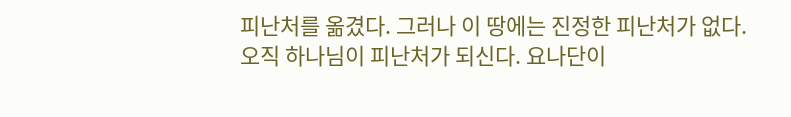피난처를 옮겼다. 그러나 이 땅에는 진정한 피난처가 없다. 오직 하나님이 피난처가 되신다. 요나단이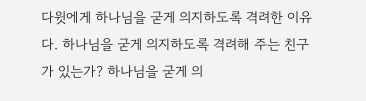다윗에게 하나님을 굳게 의지하도록 격려한 이유다. 하나님을 굳게 의지하도록 격려해 주는 친구가 있는가? 하나님을 굳게 의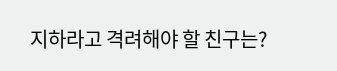지하라고 격려해야 할 친구는?